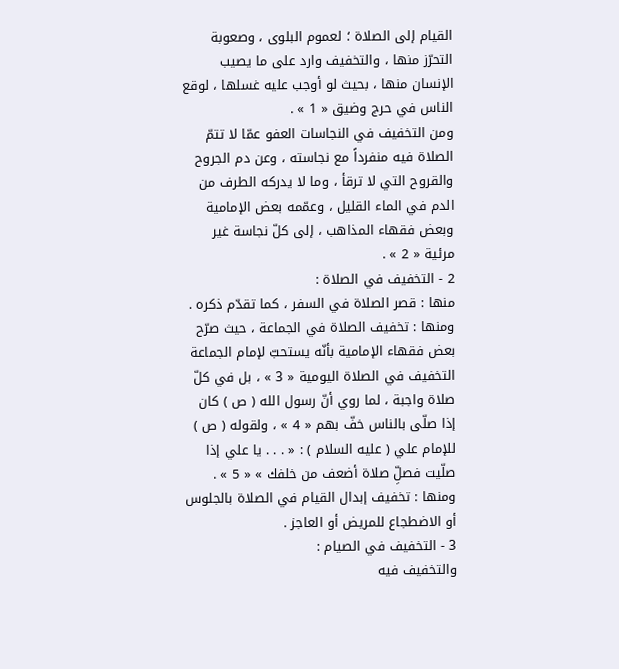القيام إلى الصلاة ؛ لعموم البلوى ، وصعوبة التحرّز منها ، والتخفيف وارد على ما يصيب الإنسان منها ، بحيث لو أوجب عليه غسلها ، لوقع الناس في حرج وضيق « 1 » .
ومن التخفيف في النجاسات العفو عمّا لا تتمّ الصلاة فيه منفرداً مع نجاسته ، وعن دم الجروح والقروح التي لا ترقأ ، وما لا يدركه الطرف من الدم في الماء القليل ، وعمّمه بعض الإمامية وبعض فقهاء المذاهب ، إلى كلّ نجاسة غير مرئية « 2 » .
2 - التخفيف في الصلاة :
منها : قصر الصلاة في السفر ، كما تقدّم ذكره .
ومنها : تخفيف الصلاة في الجماعة ، حيث صرّح بعض فقهاء الإمامية بأنّه يستحبّ لإمام الجماعة التخفيف في الصلاة اليومية « 3 » ، بل في كلّ صلاة واجبة ، لما روي أنّ رسول الله ( ص ) كان إذا صلّى بالناس خفّ بهم « 4 » ، ولقوله ( ص ) للإمام علي ( عليه السلام ) : « . . . يا علي إذا صلّيت فصلِّ صلاة أضعف من خلفك » « 5 » .
ومنها : تخفيف إبدال القيام في الصلاة بالجلوس أو الاضطجاع للمريض أو العاجز .
3 - التخفيف في الصيام :
والتخفيف فيه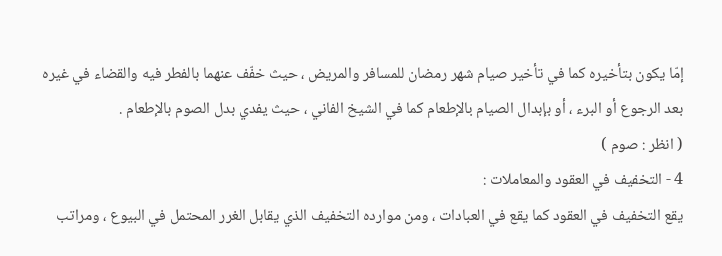إمّا يكون بتأخيره كما في تأخير صيام شهر رمضان للمسافر والمريض ، حيث خفّف عنهما بالفطر فيه والقضاء في غيره بعد الرجوع أو البرء ، أو بإبدال الصيام بالإطعام كما في الشيخ الفاني ، حيث يفدي بدل الصوم بالإطعام .
( انظر : صوم )
4 - التخفيف في العقود والمعاملات :
يقع التخفيف في العقود كما يقع في العبادات ، ومن موارده التخفيف الذي يقابل الغرر المحتمل في البيوع ، ومراتب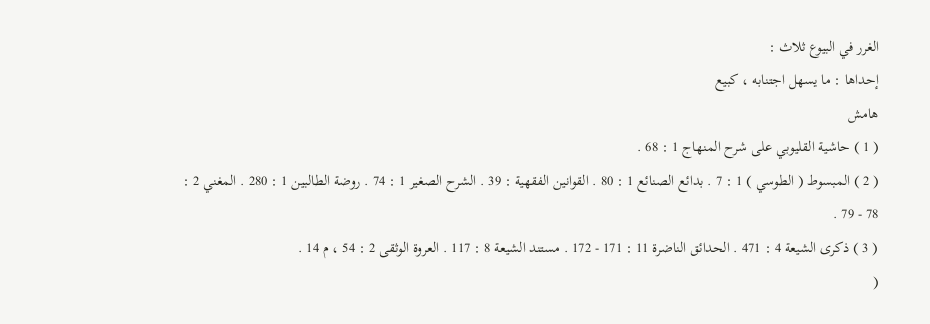الغرر في البيوع ثلاث :
إحداها : ما يسهل اجتنابه ، كبيع
هامش
( 1 ) حاشية القليوبي على شرح المنهاج 1 : 68 .
( 2 ) المبسوط ( الطوسي ) 1 : 7 . بدائع الصنائع 1 : 80 . القوانين الفقهية : 39 . الشرح الصغير 1 : 74 . روضة الطالبين 1 : 280 . المغني 2 : 78 - 79 .
( 3 ) ذكرى الشيعة 4 : 471 . الحدائق الناضرة 11 : 171 - 172 . مستند الشيعة 8 : 117 . العروة الوثقى 2 : 54 ، م 14 .
(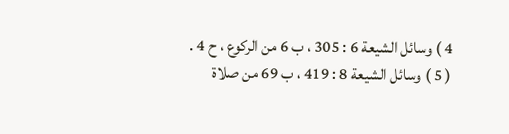4 ) وسائل الشيعة 6 : 305 ، ب 6 من الركوع ، ح 4 .
( 5 ) وسائل الشيعة 8 : 419 ، ب 69 من صلاة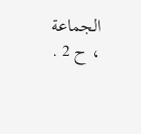الجماعة ، ح 2 .